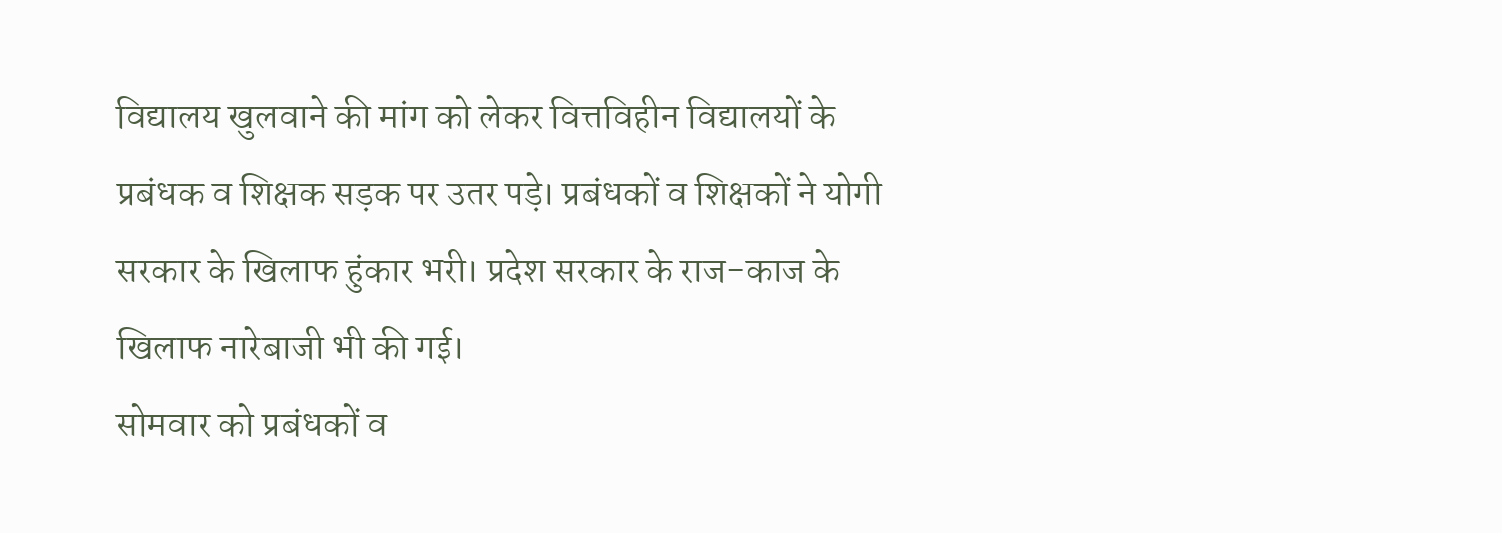विद्यालय खुलवाने की मांग को लेकर वित्तविहीन विद्यालयों के प्रबंधक व शिक्षक सड़क पर उतर पड़े। प्रबंधकों व शिक्षकों ने योगी सरकार के खिलाफ हुंकार भरी। प्रदेश सरकार के राज-काज के खिलाफ नारेबाजी भी की गई।
सोमवार को प्रबंधकों व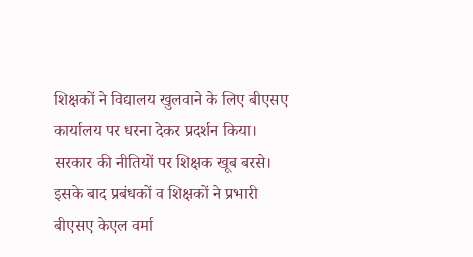शिक्षकों ने विद्यालय खुलवाने के लिए बीएसए कार्यालय पर धरना देकर प्रदर्शन किया। सरकार की नीतियों पर शिक्षक खूब बरसे। इसके बाद प्रबंधकों व शिक्षकों ने प्रभारी बीएसए केएल वर्मा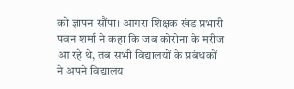को ज्ञापन सौंपा। आगरा शिक्षक खंड प्रभारी पवन शर्मा ने कहा कि जब कोरोना के मरीज आ रहे थे, तब सभी विद्यालयों के प्रबंधकों ने अपने विद्यालय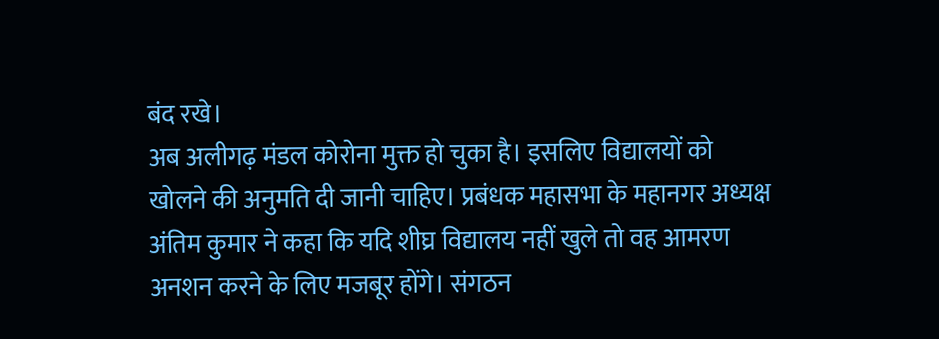बंद रखे।
अब अलीगढ़ मंडल कोरोना मुक्त हो चुका है। इसलिए विद्यालयों को खोलने की अनुमति दी जानी चाहिए। प्रबंधक महासभा के महानगर अध्यक्ष अंतिम कुमार ने कहा कि यदि शीघ्र विद्यालय नहीं खुले तो वह आमरण अनशन करने के लिए मजबूर होंगे। संगठन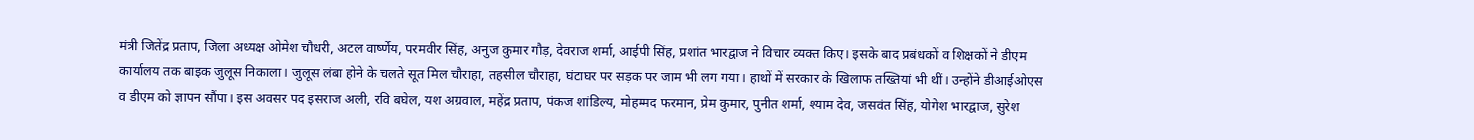मंत्री जितेंद्र प्रताप, जिला अध्यक्ष ओमेश चौधरी, अटल वार्ष्णेय, परमवीर सिंह, अनुज कुमार गौड़, देवराज शर्मा, आईपी सिंह, प्रशांत भारद्वाज ने विचार व्यक्त किए। इसके बाद प्रबंधकों व शिक्षकों ने डीएम कार्यालय तक बाइक जुलूस निकाला। जुलूस लंबा होने के चलते सूत मिल चौराहा, तहसील चौराहा, घंटाघर पर सड़क पर जाम भी लग गया। हाथों में सरकार के खिलाफ तख्तियां भी थीं। उन्होंने डीआईओएस व डीएम को ज्ञापन सौंपा। इस अवसर पद इसराज अली, रवि बघेल, यश अग्रवाल, महेंद्र प्रताप, पंकज शांडिल्य, मोहम्मद फरमान, प्रेम कुमार, पुनीत शर्मा, श्याम देव, जसवंत सिंह, योगेश भारद्वाज, सुरेश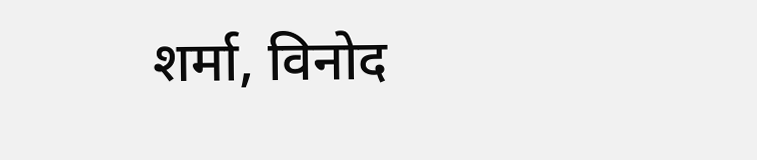शर्मा, विनोद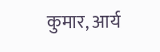कुमार, आर्य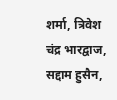शर्मा, त्रिवेश चंद्र भारद्वाज, सद्दाम हुसैन,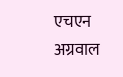एचएन अग्रवाल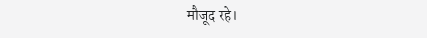मौजूद रहे।